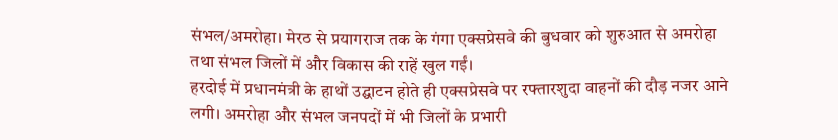संभल/अमरोहा। मेरठ से प्रयागराज तक के गंगा एक्सप्रेसवे की बुधवार को शुरुआत से अमरोहा तथा संभल जिलों में और विकास की राहें खुल गईं।
हरदोई में प्रधानमंत्री के हाथों उद्घाटन होते ही एक्सप्रेसवे पर रफ्तारशुदा वाहनों की दौड़ नजर आने लगी। अमरोहा और संभल जनपदों में भी जिलों के प्रभारी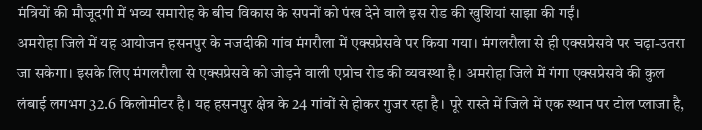मंत्रियों की मौजूदगी में भव्य समारोह के बीच विकास के सपनों को पंख देने वाले इस रोड की खुशियां साझा की गईं।
अमरोहा जिले में यह आयोजन हसनपुर के नजदीकी गांव मंगरौला में एक्सप्रेसवे पर किया गया। मंगलरौला से ही एक्सप्रेसवे पर चढ़ा-उतरा जा सकेगा। इसके लिए मंगलरौला से एक्सप्रेसवे को जोड़ने वाली एप्रोच रोड की व्यवस्था है। अमरोहा जिले में गंगा एक्सप्रेसवे की कुल लंबाई लगभग 32.6 किलोमीटर है। यह हसनपुर क्षेत्र के 24 गांवों से होकर गुजर रहा है। पूरे रास्ते में जिले में एक स्थान पर टोल प्लाजा है,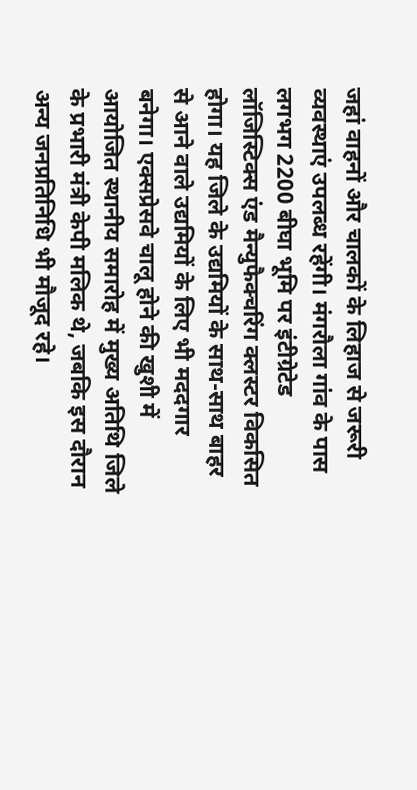जहां वाहनों और चालकों के लिहाज से जरूरी व्यवस्थाएं उपलब्ध रहेंगी। मंगरौला गांव के पास लगभग 2200 बीघा भूमि पर इंटीग्रेटेड लॉजिस्टिक्स एंड मैन्युफैक्चरिंग क्लस्टर विकसित होगा। यह जिले के उद्यमियों के साथ-साथ बाहर से आने वाले उद्यमियों के लिए भी मददगार बनेगा। एक्सप्रेसवे चालू होने की खुशी में आयोजित स्थानीय समारोह में मुख्य अतिथि जिले के प्रभारी मंत्री केपी मलिक थे, जबकि इस दौरान अन्य जनप्रतिनिधि भी मौजूद रहे।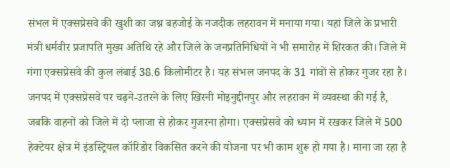संभल में एक्सप्रेसवे की खुशी का जश्न बहजोई के नजदीक लहरावन में मनाया गया। यहां जिले के प्रभारी मंत्री धर्मवीर प्रजापति मुख्य अतिथि रहे और जिले के जनप्रतिनिधियों ने भी समारोह में शिरकत की। जिले में गंगा एक्सप्रेसवे की कुल लंबाई 38.6 किलोमीटर है। यह संभल जनपद के 31 गांवों से होकर गुजर रहा है। जनपद में एक्सप्रेसवे पर चढ़ने-उतरने के लिए खिरनी मोइनुद्दीनपुर और लहरावन में व्यवस्था की गई है, जबकि वाहनों को जिले में दो प्लाजा से होकर गुजरना होगा। एक्सप्रेसवे को ध्यान में रखकर जिले में 500 हेक्टेयर क्षेत्र में इंडस्ट्रियल कॉरिडोर विकसित करने की योजना पर भी काम शुरू हो गया है। माना जा रहा है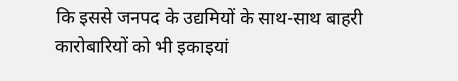कि इससे जनपद के उद्यमियों के साथ-साथ बाहरी कारोबारियों को भी इकाइयां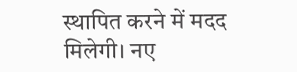स्थापित करने में मदद मिलेगी। नए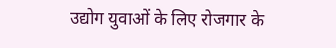उद्योग युवाओं के लिए रोजगार के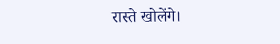रास्ते खोलेंगे।